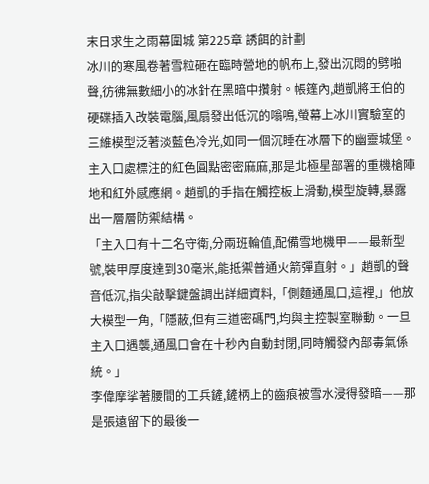末日求生之雨幕圍城 第225章 誘餌的計劃
冰川的寒風卷著雪粒砸在臨時營地的帆布上,發出沉悶的劈啪聲,彷彿無數細小的冰針在黑暗中攢射。帳篷內,趙凱將王伯的硬碟插入改裝電腦,風扇發出低沉的嗡鳴,螢幕上冰川實驗室的三維模型泛著淡藍色冷光,如同一個沉睡在冰層下的幽靈城堡。
主入口處標注的紅色圓點密密麻麻,那是北極星部署的重機槍陣地和紅外感應網。趙凱的手指在觸控板上滑動,模型旋轉,暴露出一層層防禦結構。
「主入口有十二名守衛,分兩班輪值,配備雪地機甲——最新型號,裝甲厚度達到30毫米,能抵禦普通火箭彈直射。」趙凱的聲音低沉,指尖敲擊鍵盤調出詳細資料,「側麵通風口,這裡,」他放大模型一角,「隱蔽,但有三道密碼門,均與主控製室聯動。一旦主入口遇襲,通風口會在十秒內自動封閉,同時觸發內部毒氣係統。」
李偉摩挲著腰間的工兵鏟,鏟柄上的齒痕被雪水浸得發暗——那是張遠留下的最後一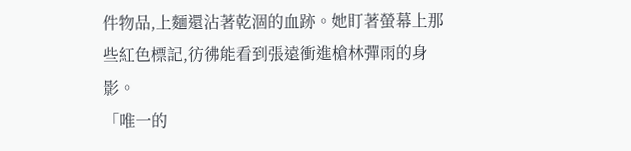件物品,上麵還沾著乾涸的血跡。她盯著螢幕上那些紅色標記,彷彿能看到張遠衝進槍林彈雨的身影。
「唯一的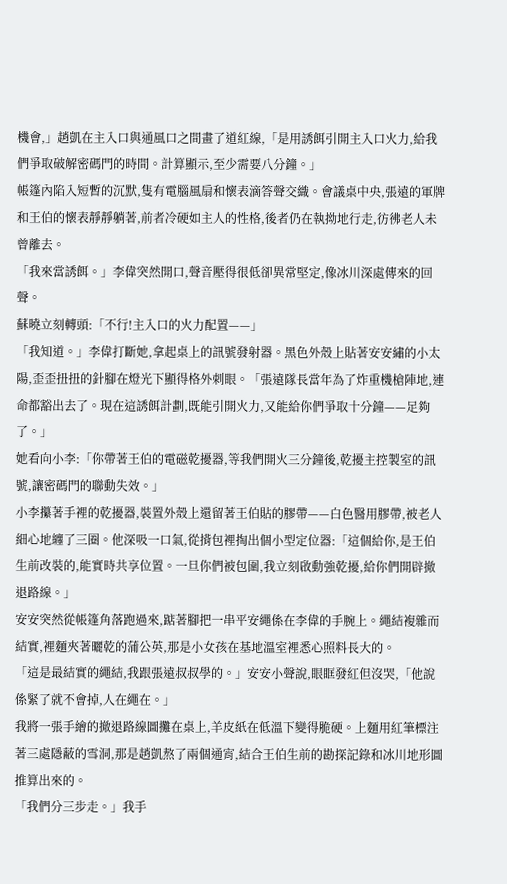機會,」趙凱在主入口與通風口之間畫了道紅線,「是用誘餌引開主入口火力,給我們爭取破解密碼門的時間。計算顯示,至少需要八分鐘。」
帳篷內陷入短暫的沉默,隻有電腦風扇和懷表滴答聲交織。會議桌中央,張遠的軍牌和王伯的懷表靜靜躺著,前者冷硬如主人的性格,後者仍在執拗地行走,彷彿老人未曾離去。
「我來當誘餌。」李偉突然開口,聲音壓得很低卻異常堅定,像冰川深處傳來的回聲。
蘇曉立刻轉頭:「不行!主入口的火力配置——」
「我知道。」李偉打斷她,拿起桌上的訊號發射器。黑色外殼上貼著安安繡的小太陽,歪歪扭扭的針腳在燈光下顯得格外刺眼。「張遠隊長當年為了炸重機槍陣地,連命都豁出去了。現在這誘餌計劃,既能引開火力,又能給你們爭取十分鐘——足夠了。」
她看向小李:「你帶著王伯的電磁乾擾器,等我們開火三分鐘後,乾擾主控製室的訊號,讓密碼門的聯動失效。」
小李攥著手裡的乾擾器,裝置外殼上還留著王伯貼的膠帶——白色醫用膠帶,被老人細心地纏了三圈。他深吸一口氣,從揹包裡掏出個小型定位器:「這個給你,是王伯生前改裝的,能實時共享位置。一旦你們被包圍,我立刻啟動強乾擾,給你們開辟撤退路線。」
安安突然從帳篷角落跑過來,踮著腳把一串平安繩係在李偉的手腕上。繩結複雜而結實,裡麵夾著曬乾的蒲公英,那是小女孩在基地溫室裡悉心照料長大的。
「這是最結實的繩結,我跟張遠叔叔學的。」安安小聲說,眼眶發紅但沒哭,「他說係緊了就不會掉,人在繩在。」
我將一張手繪的撤退路線圖攤在桌上,羊皮紙在低溫下變得脆硬。上麵用紅筆標注著三處隱蔽的雪洞,那是趙凱熬了兩個通宵,結合王伯生前的勘探記錄和冰川地形圖推算出來的。
「我們分三步走。」我手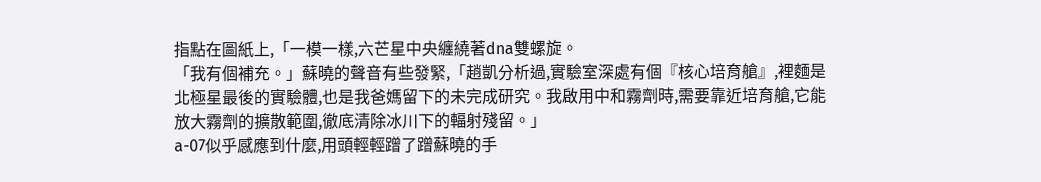指點在圖紙上,「一模一樣,六芒星中央纏繞著dna雙螺旋。
「我有個補充。」蘇曉的聲音有些發緊,「趙凱分析過,實驗室深處有個『核心培育艙』,裡麵是北極星最後的實驗體,也是我爸媽留下的未完成研究。我啟用中和霧劑時,需要靠近培育艙,它能放大霧劑的擴散範圍,徹底清除冰川下的輻射殘留。」
a-07似乎感應到什麼,用頭輕輕蹭了蹭蘇曉的手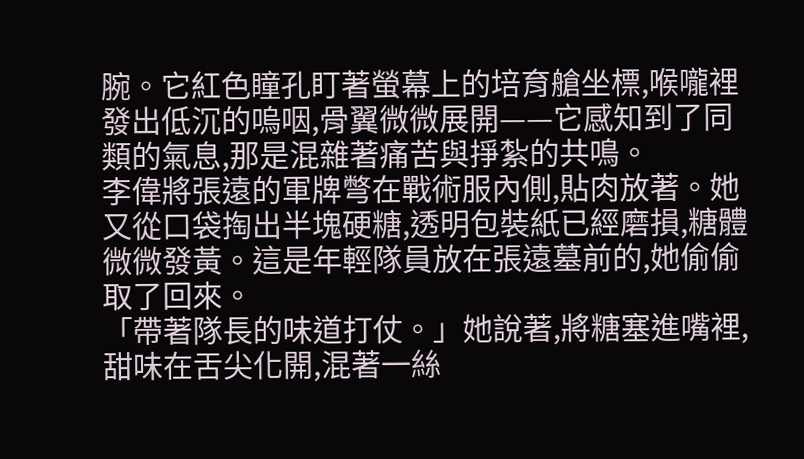腕。它紅色瞳孔盯著螢幕上的培育艙坐標,喉嚨裡發出低沉的嗚咽,骨翼微微展開——它感知到了同類的氣息,那是混雜著痛苦與掙紮的共鳴。
李偉將張遠的軍牌彆在戰術服內側,貼肉放著。她又從口袋掏出半塊硬糖,透明包裝紙已經磨損,糖體微微發黃。這是年輕隊員放在張遠墓前的,她偷偷取了回來。
「帶著隊長的味道打仗。」她說著,將糖塞進嘴裡,甜味在舌尖化開,混著一絲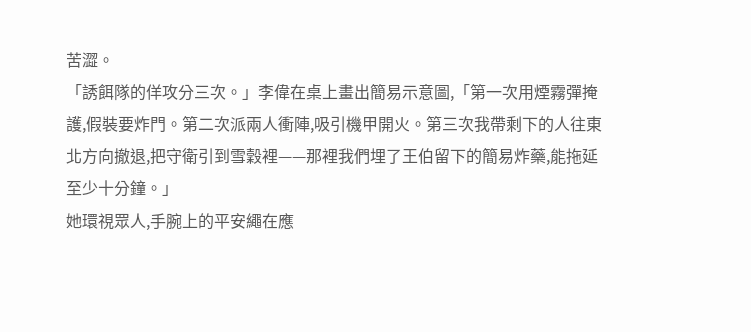苦澀。
「誘餌隊的佯攻分三次。」李偉在桌上畫出簡易示意圖,「第一次用煙霧彈掩護,假裝要炸門。第二次派兩人衝陣,吸引機甲開火。第三次我帶剩下的人往東北方向撤退,把守衛引到雪穀裡——那裡我們埋了王伯留下的簡易炸藥,能拖延至少十分鐘。」
她環視眾人,手腕上的平安繩在應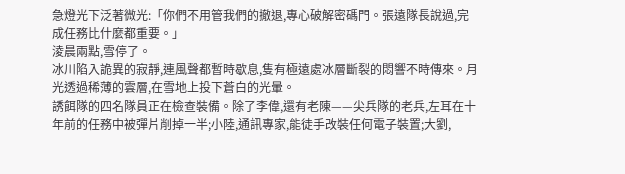急燈光下泛著微光:「你們不用管我們的撤退,專心破解密碼門。張遠隊長說過,完成任務比什麼都重要。」
淩晨兩點,雪停了。
冰川陷入詭異的寂靜,連風聲都暫時歇息,隻有極遠處冰層斷裂的悶響不時傳來。月光透過稀薄的雲層,在雪地上投下蒼白的光暈。
誘餌隊的四名隊員正在檢查裝備。除了李偉,還有老陳——尖兵隊的老兵,左耳在十年前的任務中被彈片削掉一半;小陸,通訊專家,能徒手改裝任何電子裝置;大劉,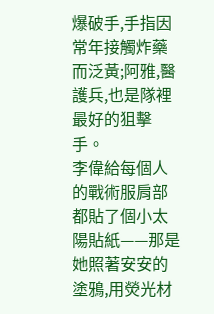爆破手,手指因常年接觸炸藥而泛黃;阿雅,醫護兵,也是隊裡最好的狙擊手。
李偉給每個人的戰術服肩部都貼了個小太陽貼紙——那是她照著安安的塗鴉,用熒光材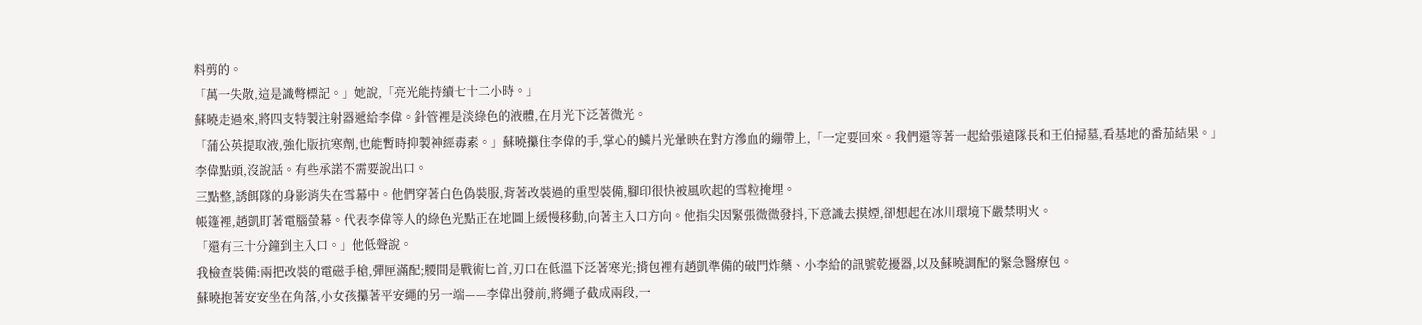料剪的。
「萬一失散,這是識彆標記。」她說,「亮光能持續七十二小時。」
蘇曉走過來,將四支特製注射器遞給李偉。針管裡是淡綠色的液體,在月光下泛著微光。
「蒲公英提取液,強化版抗寒劑,也能暫時抑製神經毒素。」蘇曉攥住李偉的手,掌心的鱗片光暈映在對方滲血的繃帶上,「一定要回來。我們還等著一起給張遠隊長和王伯掃墓,看基地的番茄結果。」
李偉點頭,沒說話。有些承諾不需要說出口。
三點整,誘餌隊的身影消失在雪幕中。他們穿著白色偽裝服,背著改裝過的重型裝備,腳印很快被風吹起的雪粒掩埋。
帳篷裡,趙凱盯著電腦螢幕。代表李偉等人的綠色光點正在地圖上緩慢移動,向著主入口方向。他指尖因緊張微微發抖,下意識去摸煙,卻想起在冰川環境下嚴禁明火。
「還有三十分鐘到主入口。」他低聲說。
我檢查裝備:兩把改裝的電磁手槍,彈匣滿配;腰間是戰術匕首,刃口在低溫下泛著寒光;揹包裡有趙凱準備的破門炸藥、小李給的訊號乾擾器,以及蘇曉調配的緊急醫療包。
蘇曉抱著安安坐在角落,小女孩攥著平安繩的另一端——李偉出發前,將繩子截成兩段,一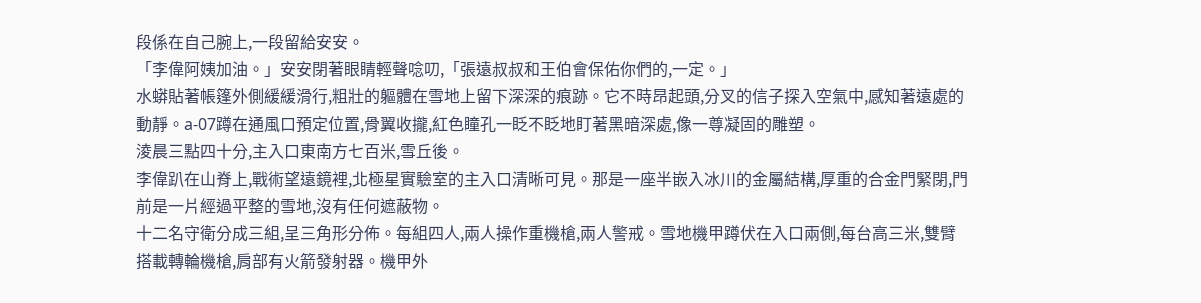段係在自己腕上,一段留給安安。
「李偉阿姨加油。」安安閉著眼睛輕聲唸叨,「張遠叔叔和王伯會保佑你們的,一定。」
水蟒貼著帳篷外側緩緩滑行,粗壯的軀體在雪地上留下深深的痕跡。它不時昂起頭,分叉的信子探入空氣中,感知著遠處的動靜。a-07蹲在通風口預定位置,骨翼收攏,紅色瞳孔一眨不眨地盯著黑暗深處,像一尊凝固的雕塑。
淩晨三點四十分,主入口東南方七百米,雪丘後。
李偉趴在山脊上,戰術望遠鏡裡,北極星實驗室的主入口清晰可見。那是一座半嵌入冰川的金屬結構,厚重的合金門緊閉,門前是一片經過平整的雪地,沒有任何遮蔽物。
十二名守衛分成三組,呈三角形分佈。每組四人,兩人操作重機槍,兩人警戒。雪地機甲蹲伏在入口兩側,每台高三米,雙臂搭載轉輪機槍,肩部有火箭發射器。機甲外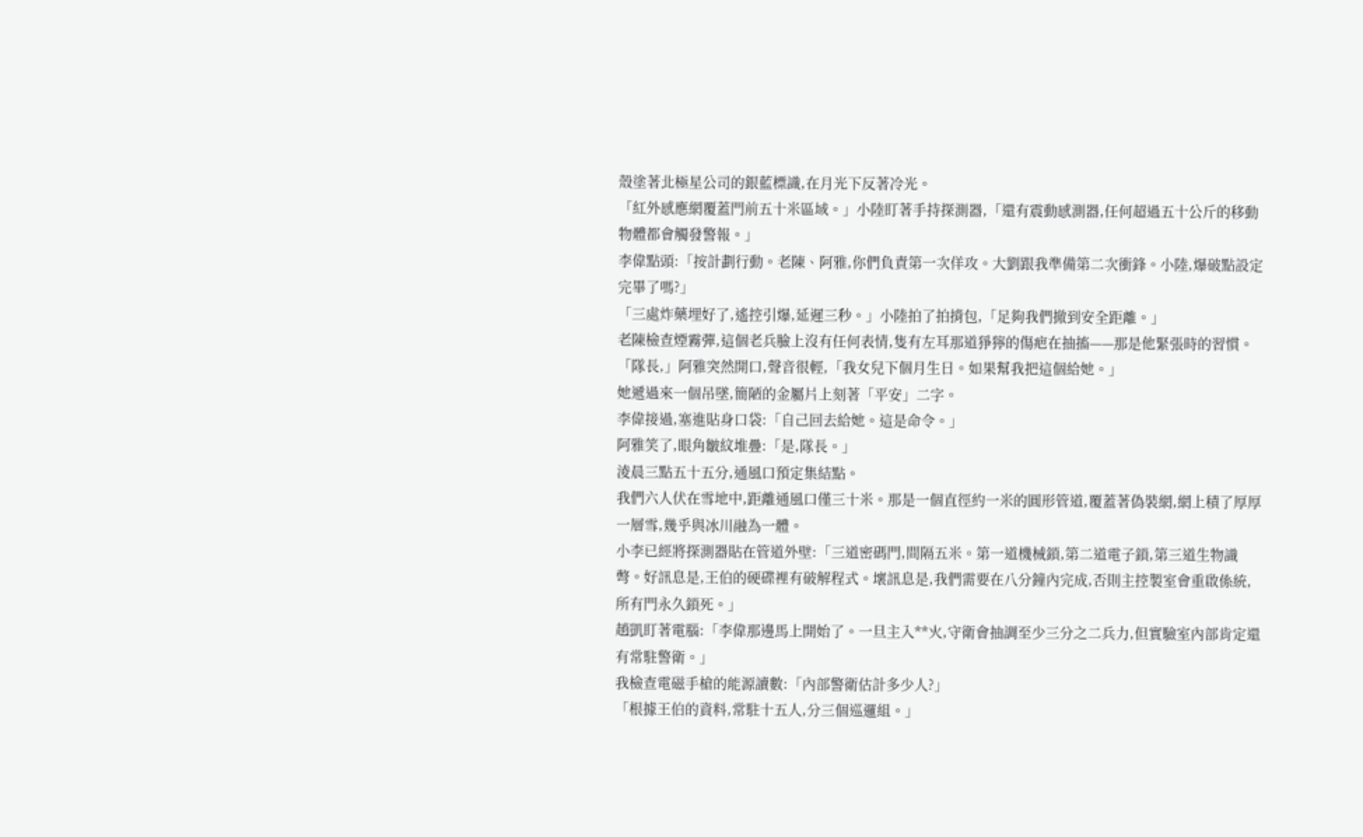殼塗著北極星公司的銀藍標識,在月光下反著冷光。
「紅外感應網覆蓋門前五十米區域。」小陸盯著手持探測器,「還有震動感測器,任何超過五十公斤的移動物體都會觸發警報。」
李偉點頭:「按計劃行動。老陳、阿雅,你們負責第一次佯攻。大劉跟我準備第二次衝鋒。小陸,爆破點設定完畢了嗎?」
「三處炸藥埋好了,遙控引爆,延遲三秒。」小陸拍了拍揹包,「足夠我們撤到安全距離。」
老陳檢查煙霧彈,這個老兵臉上沒有任何表情,隻有左耳那道猙獰的傷疤在抽搐——那是他緊張時的習慣。
「隊長,」阿雅突然開口,聲音很輕,「我女兒下個月生日。如果幫我把這個給她。」
她遞過來一個吊墜,簡陋的金屬片上刻著「平安」二字。
李偉接過,塞進貼身口袋:「自己回去給她。這是命令。」
阿雅笑了,眼角皺紋堆疊:「是,隊長。」
淩晨三點五十五分,通風口預定集結點。
我們六人伏在雪地中,距離通風口僅三十米。那是一個直徑約一米的圓形管道,覆蓋著偽裝網,網上積了厚厚一層雪,幾乎與冰川融為一體。
小李已經將探測器貼在管道外壁:「三道密碼門,間隔五米。第一道機械鎖,第二道電子鎖,第三道生物識彆。好訊息是,王伯的硬碟裡有破解程式。壞訊息是,我們需要在八分鐘內完成,否則主控製室會重啟係統,所有門永久鎖死。」
趙凱盯著電腦:「李偉那邊馬上開始了。一旦主入**火,守衛會抽調至少三分之二兵力,但實驗室內部肯定還有常駐警衛。」
我檢查電磁手槍的能源讀數:「內部警衛估計多少人?」
「根據王伯的資料,常駐十五人,分三個巡邏組。」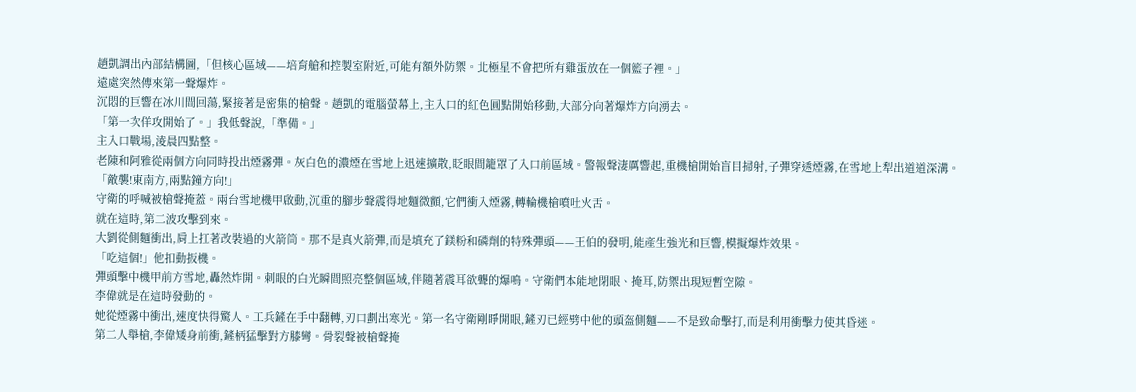趙凱調出內部結構圖,「但核心區域——培育艙和控製室附近,可能有額外防禦。北極星不會把所有雞蛋放在一個籃子裡。」
遠處突然傳來第一聲爆炸。
沉悶的巨響在冰川間回蕩,緊接著是密集的槍聲。趙凱的電腦螢幕上,主入口的紅色圓點開始移動,大部分向著爆炸方向湧去。
「第一次佯攻開始了。」我低聲說,「準備。」
主入口戰場,淩晨四點整。
老陳和阿雅從兩個方向同時投出煙霧彈。灰白色的濃煙在雪地上迅速擴散,眨眼間籠罩了入口前區域。警報聲淒厲響起,重機槍開始盲目掃射,子彈穿透煙霧,在雪地上犁出道道深溝。
「敵襲!東南方,兩點鐘方向!」
守衛的呼喊被槍聲掩蓋。兩台雪地機甲啟動,沉重的腳步聲震得地麵微顫,它們衝入煙霧,轉輪機槍噴吐火舌。
就在這時,第二波攻擊到來。
大劉從側麵衝出,肩上扛著改裝過的火箭筒。那不是真火箭彈,而是填充了鎂粉和磷劑的特殊彈頭——王伯的發明,能產生強光和巨響,模擬爆炸效果。
「吃這個!」他扣動扳機。
彈頭擊中機甲前方雪地,轟然炸開。刺眼的白光瞬間照亮整個區域,伴隨著震耳欲聾的爆鳴。守衛們本能地閉眼、掩耳,防禦出現短暫空隙。
李偉就是在這時發動的。
她從煙霧中衝出,速度快得驚人。工兵鏟在手中翻轉,刃口劃出寒光。第一名守衛剛睜開眼,鏟刃已經劈中他的頭盔側麵——不是致命擊打,而是利用衝擊力使其昏迷。
第二人舉槍,李偉矮身前衝,鏟柄猛擊對方膝彎。骨裂聲被槍聲掩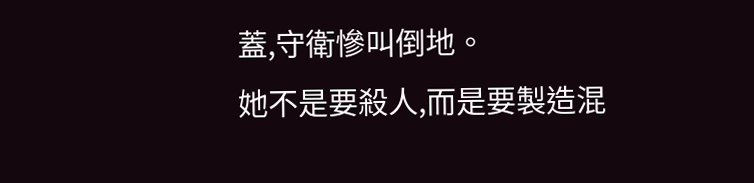蓋,守衛慘叫倒地。
她不是要殺人,而是要製造混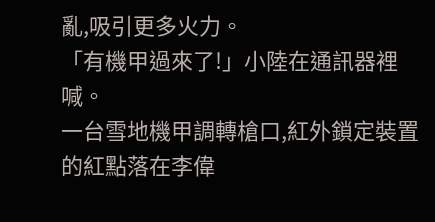亂,吸引更多火力。
「有機甲過來了!」小陸在通訊器裡喊。
一台雪地機甲調轉槍口,紅外鎖定裝置的紅點落在李偉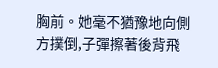胸前。她毫不猶豫地向側方撲倒,子彈擦著後背飛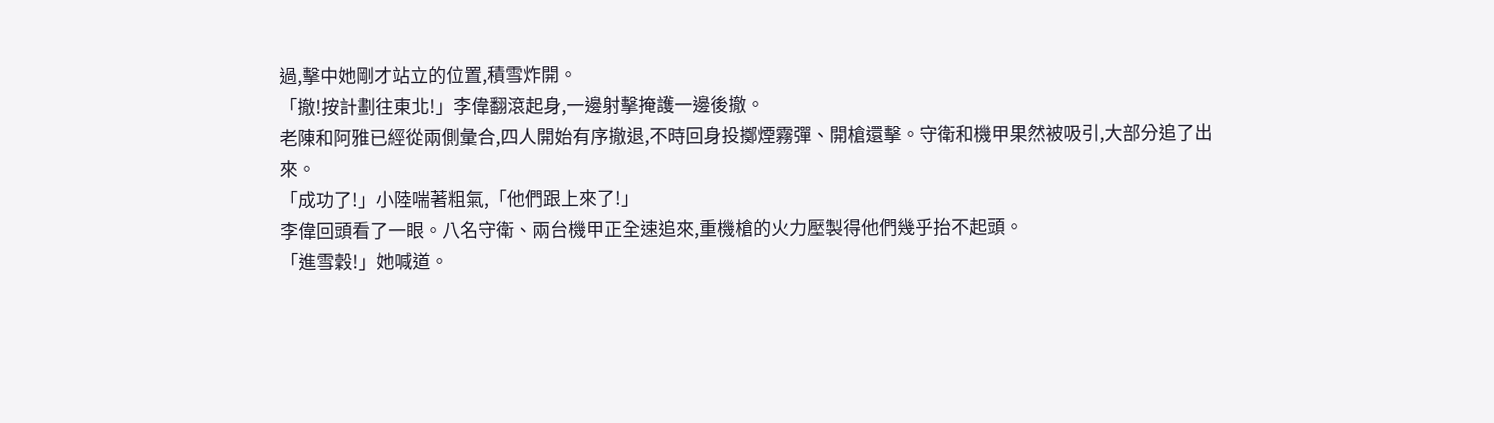過,擊中她剛才站立的位置,積雪炸開。
「撤!按計劃往東北!」李偉翻滾起身,一邊射擊掩護一邊後撤。
老陳和阿雅已經從兩側彙合,四人開始有序撤退,不時回身投擲煙霧彈、開槍還擊。守衛和機甲果然被吸引,大部分追了出來。
「成功了!」小陸喘著粗氣,「他們跟上來了!」
李偉回頭看了一眼。八名守衛、兩台機甲正全速追來,重機槍的火力壓製得他們幾乎抬不起頭。
「進雪穀!」她喊道。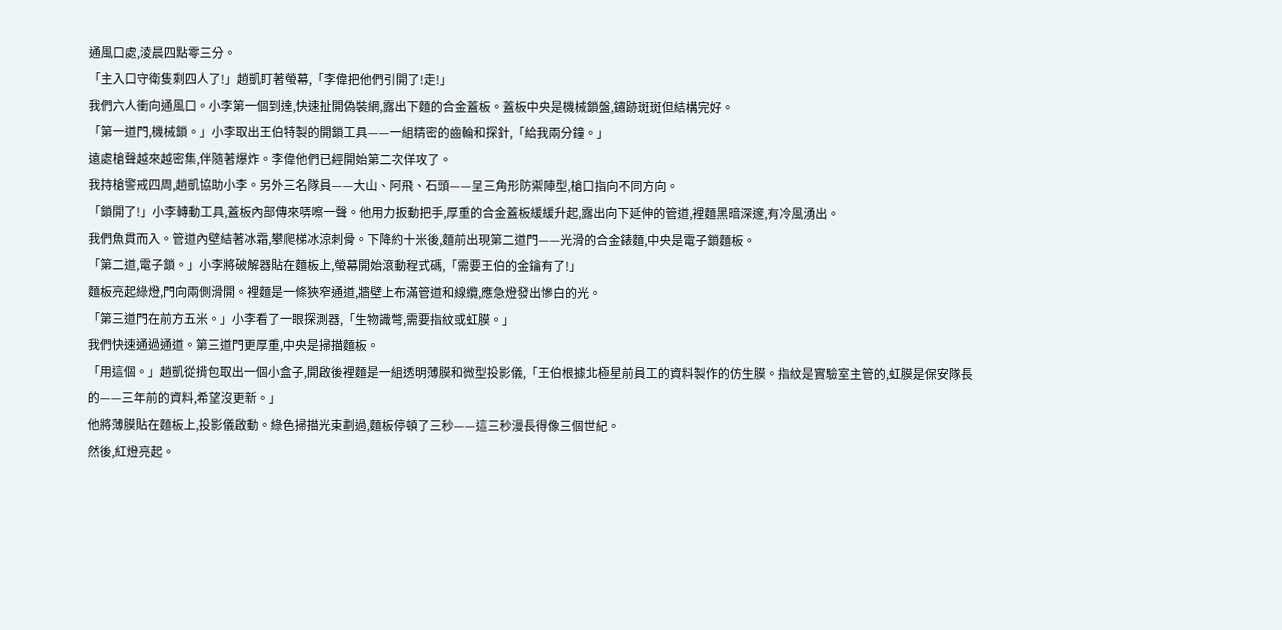通風口處,淩晨四點零三分。
「主入口守衛隻剩四人了!」趙凱盯著螢幕,「李偉把他們引開了!走!」
我們六人衝向通風口。小李第一個到達,快速扯開偽裝網,露出下麵的合金蓋板。蓋板中央是機械鎖盤,鏽跡斑斑但結構完好。
「第一道門,機械鎖。」小李取出王伯特製的開鎖工具——一組精密的齒輪和探針,「給我兩分鐘。」
遠處槍聲越來越密集,伴隨著爆炸。李偉他們已經開始第二次佯攻了。
我持槍警戒四周,趙凱協助小李。另外三名隊員——大山、阿飛、石頭——呈三角形防禦陣型,槍口指向不同方向。
「鎖開了!」小李轉動工具,蓋板內部傳來哢嚓一聲。他用力扳動把手,厚重的合金蓋板緩緩升起,露出向下延伸的管道,裡麵黑暗深邃,有冷風湧出。
我們魚貫而入。管道內壁結著冰霜,攀爬梯冰涼刺骨。下降約十米後,麵前出現第二道門——光滑的合金錶麵,中央是電子鎖麵板。
「第二道,電子鎖。」小李將破解器貼在麵板上,螢幕開始滾動程式碼,「需要王伯的金鑰有了!」
麵板亮起綠燈,門向兩側滑開。裡麵是一條狹窄通道,牆壁上布滿管道和線纜,應急燈發出慘白的光。
「第三道門在前方五米。」小李看了一眼探測器,「生物識彆,需要指紋或虹膜。」
我們快速通過通道。第三道門更厚重,中央是掃描麵板。
「用這個。」趙凱從揹包取出一個小盒子,開啟後裡麵是一組透明薄膜和微型投影儀,「王伯根據北極星前員工的資料製作的仿生膜。指紋是實驗室主管的,虹膜是保安隊長的——三年前的資料,希望沒更新。」
他將薄膜貼在麵板上,投影儀啟動。綠色掃描光束劃過,麵板停頓了三秒——這三秒漫長得像三個世紀。
然後,紅燈亮起。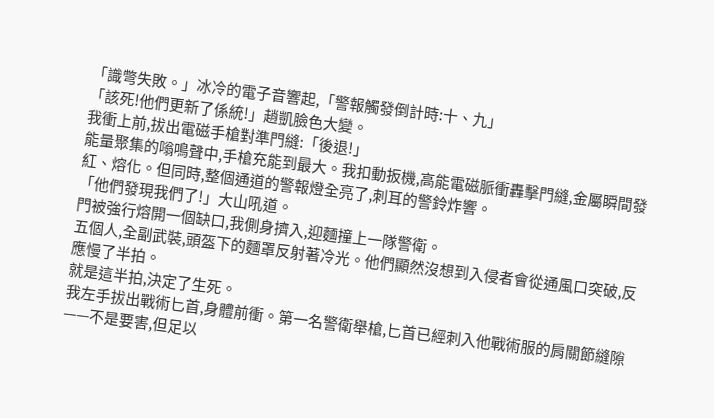「識彆失敗。」冰冷的電子音響起,「警報觸發倒計時:十、九」
「該死!他們更新了係統!」趙凱臉色大變。
我衝上前,拔出電磁手槍對準門縫:「後退!」
能量聚集的嗡鳴聲中,手槍充能到最大。我扣動扳機,高能電磁脈衝轟擊門縫,金屬瞬間發紅、熔化。但同時,整個通道的警報燈全亮了,刺耳的警鈴炸響。
「他們發現我們了!」大山吼道。
門被強行熔開一個缺口,我側身擠入,迎麵撞上一隊警衛。
五個人,全副武裝,頭盔下的麵罩反射著冷光。他們顯然沒想到入侵者會從通風口突破,反應慢了半拍。
就是這半拍,決定了生死。
我左手拔出戰術匕首,身體前衝。第一名警衛舉槍,匕首已經刺入他戰術服的肩關節縫隙——不是要害,但足以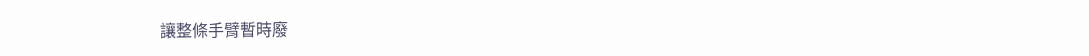讓整條手臂暫時廢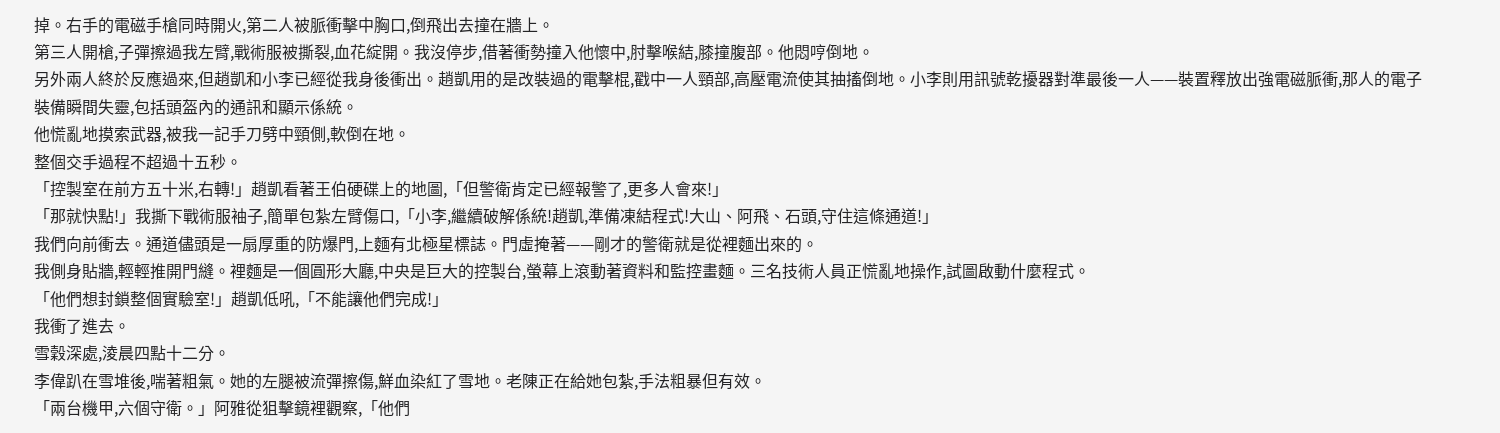掉。右手的電磁手槍同時開火,第二人被脈衝擊中胸口,倒飛出去撞在牆上。
第三人開槍,子彈擦過我左臂,戰術服被撕裂,血花綻開。我沒停步,借著衝勢撞入他懷中,肘擊喉結,膝撞腹部。他悶哼倒地。
另外兩人終於反應過來,但趙凱和小李已經從我身後衝出。趙凱用的是改裝過的電擊棍,戳中一人頸部,高壓電流使其抽搐倒地。小李則用訊號乾擾器對準最後一人——裝置釋放出強電磁脈衝,那人的電子裝備瞬間失靈,包括頭盔內的通訊和顯示係統。
他慌亂地摸索武器,被我一記手刀劈中頸側,軟倒在地。
整個交手過程不超過十五秒。
「控製室在前方五十米,右轉!」趙凱看著王伯硬碟上的地圖,「但警衛肯定已經報警了,更多人會來!」
「那就快點!」我撕下戰術服袖子,簡單包紮左臂傷口,「小李,繼續破解係統!趙凱,準備凍結程式!大山、阿飛、石頭,守住這條通道!」
我們向前衝去。通道儘頭是一扇厚重的防爆門,上麵有北極星標誌。門虛掩著——剛才的警衛就是從裡麵出來的。
我側身貼牆,輕輕推開門縫。裡麵是一個圓形大廳,中央是巨大的控製台,螢幕上滾動著資料和監控畫麵。三名技術人員正慌亂地操作,試圖啟動什麼程式。
「他們想封鎖整個實驗室!」趙凱低吼,「不能讓他們完成!」
我衝了進去。
雪穀深處,淩晨四點十二分。
李偉趴在雪堆後,喘著粗氣。她的左腿被流彈擦傷,鮮血染紅了雪地。老陳正在給她包紮,手法粗暴但有效。
「兩台機甲,六個守衛。」阿雅從狙擊鏡裡觀察,「他們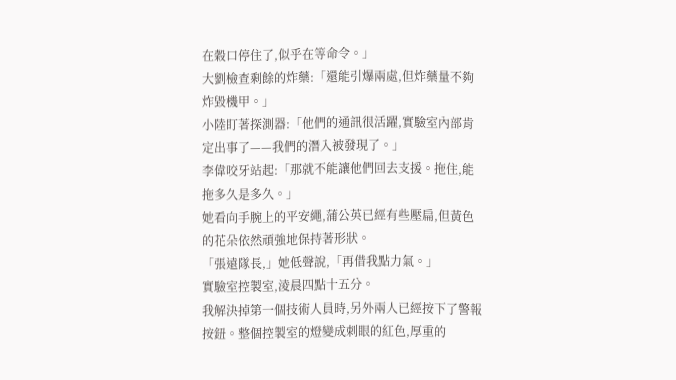在穀口停住了,似乎在等命令。」
大劉檢查剩餘的炸藥:「還能引爆兩處,但炸藥量不夠炸毀機甲。」
小陸盯著探測器:「他們的通訊很活躍,實驗室內部肯定出事了——我們的潛入被發現了。」
李偉咬牙站起:「那就不能讓他們回去支援。拖住,能拖多久是多久。」
她看向手腕上的平安繩,蒲公英已經有些壓扁,但黃色的花朵依然頑強地保持著形狀。
「張遠隊長,」她低聲說,「再借我點力氣。」
實驗室控製室,淩晨四點十五分。
我解決掉第一個技術人員時,另外兩人已經按下了警報按鈕。整個控製室的燈變成刺眼的紅色,厚重的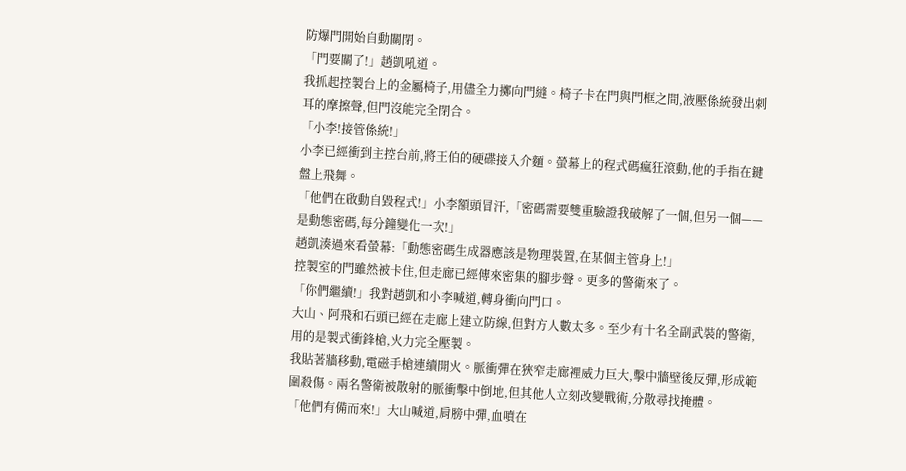防爆門開始自動關閉。
「門要關了!」趙凱吼道。
我抓起控製台上的金屬椅子,用儘全力擲向門縫。椅子卡在門與門框之間,液壓係統發出刺耳的摩擦聲,但門沒能完全閉合。
「小李!接管係統!」
小李已經衝到主控台前,將王伯的硬碟接入介麵。螢幕上的程式碼瘋狂滾動,他的手指在鍵盤上飛舞。
「他們在啟動自毀程式!」小李額頭冒汗,「密碼需要雙重驗證我破解了一個,但另一個——是動態密碼,每分鐘變化一次!」
趙凱湊過來看螢幕:「動態密碼生成器應該是物理裝置,在某個主管身上!」
控製室的門雖然被卡住,但走廊已經傳來密集的腳步聲。更多的警衛來了。
「你們繼續!」我對趙凱和小李喊道,轉身衝向門口。
大山、阿飛和石頭已經在走廊上建立防線,但對方人數太多。至少有十名全副武裝的警衛,用的是製式衝鋒槍,火力完全壓製。
我貼著牆移動,電磁手槍連續開火。脈衝彈在狹窄走廊裡威力巨大,擊中牆壁後反彈,形成範圍殺傷。兩名警衛被散射的脈衝擊中倒地,但其他人立刻改變戰術,分散尋找掩體。
「他們有備而來!」大山喊道,肩膀中彈,血噴在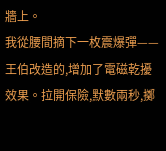牆上。
我從腰間摘下一枚震爆彈——王伯改造的,增加了電磁乾擾效果。拉開保險,默數兩秒,擲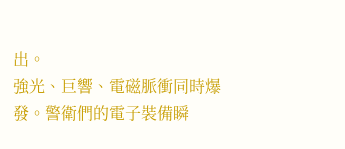出。
強光、巨響、電磁脈衝同時爆發。警衛們的電子裝備瞬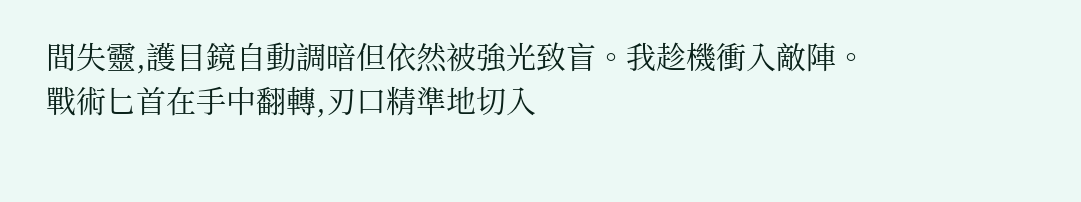間失靈,護目鏡自動調暗但依然被強光致盲。我趁機衝入敵陣。
戰術匕首在手中翻轉,刃口精準地切入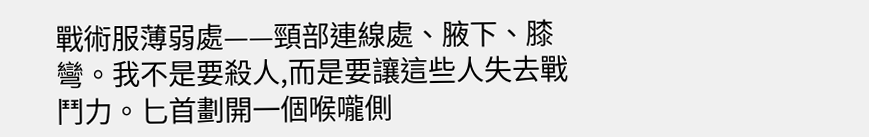戰術服薄弱處——頸部連線處、腋下、膝彎。我不是要殺人,而是要讓這些人失去戰鬥力。匕首劃開一個喉嚨側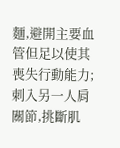麵,避開主要血管但足以使其喪失行動能力;刺入另一人肩關節,挑斷肌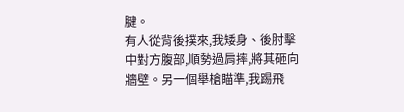腱。
有人從背後撲來,我矮身、後肘擊中對方腹部,順勢過肩摔,將其砸向牆壁。另一個舉槍瞄準,我踢飛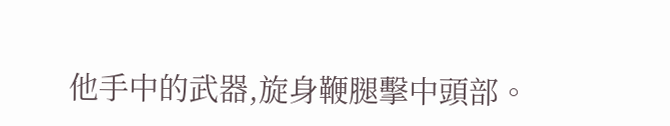他手中的武器,旋身鞭腿擊中頭部。